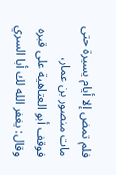فلم تمض إلا أيام يسيرة حتى مات منصور بن عمار، فوقف أبو العتاهية على قبره وقال: يغفر الله لك أبا السري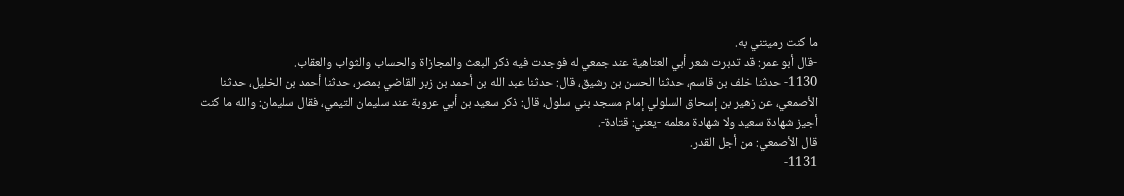ما كنت رميتني به.
-قال أبو عمر: قد تدبرت شعر أبي العتاهية عند جمعي له فوجدت فيه ذكر البعث والمجازاة والحساب والثواب والعقاب.
1130- حدثنا خلف بن قاسم، حدثنا الحسن بن رشيق، قال: حدثنا عبد الله بن أحمد بن زبر القاضي بمصر، حدثنا أحمد بن الخليل، حدثنا الأصمعي، عن زهير بن إسحاق السلولي إمام مسجد بني سلول، قال: ذكر سعيد بن أبي عروبة عند سليمان التيمي، فقال سليمان: والله ما كنت أجيز شهادة سعيد ولا شهادة معلمه -يعني: قتادة-.
قال الأصمعي: من أجل القدر.
1131-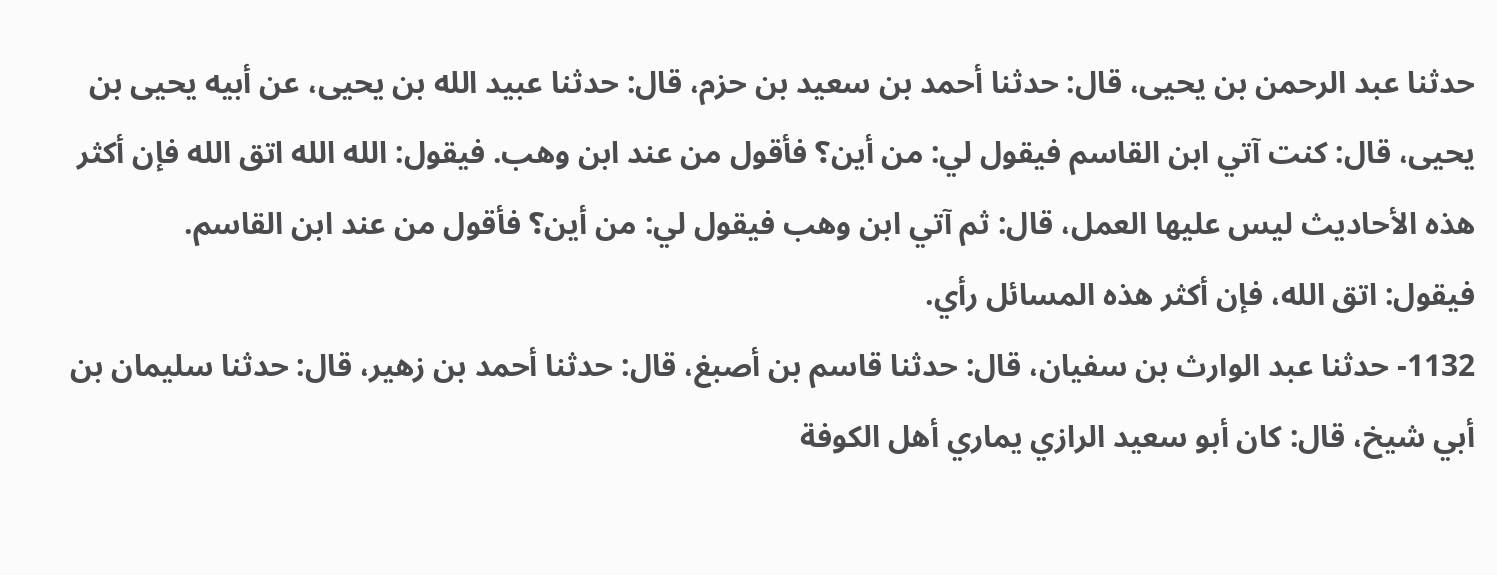حدثنا عبد الرحمن بن يحيى، قال: حدثنا أحمد بن سعيد بن حزم، قال: حدثنا عبيد الله بن يحيى، عن أبيه يحيى بن يحيى، قال: كنت آتي ابن القاسم فيقول لي: من أين؟ فأقول من عند ابن وهب. فيقول: الله الله اتق الله فإن أكثر هذه الأحاديث ليس عليها العمل، قال: ثم آتي ابن وهب فيقول لي: من أين؟ فأقول من عند ابن القاسم.
فيقول: اتق الله، فإن أكثر هذه المسائل رأي.
1132- حدثنا عبد الوارث بن سفيان، قال: حدثنا قاسم بن أصبغ، قال: حدثنا أحمد بن زهير، قال: حدثنا سليمان بن أبي شيخ، قال: كان أبو سعيد الرازي يماري أهل الكوفة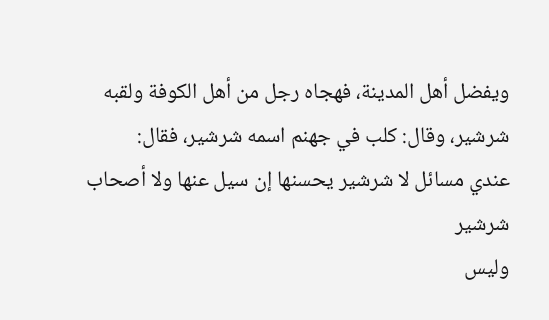ويفضل أهل المدينة، فهجاه رجل من أهل الكوفة ولقبه شرشير، وقال: كلب في جهنم اسمه شرشير، فقال:
عندي مسائل لا شرشير يحسنها إن سيل عنها ولا أصحاب شرشير
وليس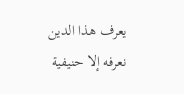يعرف هذا الدين نعرفه إلا حنيفية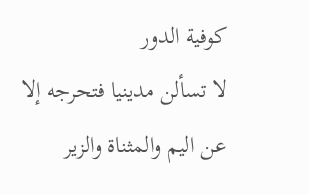كوفية الدور
لا تسألن مدينيا فتحرجه إلا عن اليم والمثناة والزير